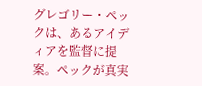グレゴリー・ペックは、あるアイディアを監督に提案。ペックが真実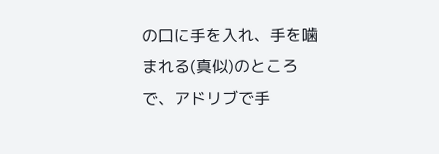の口に手を入れ、手を噛まれる(真似)のところで、アドリブで手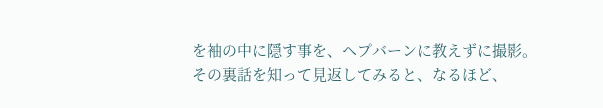を袖の中に隠す事を、ヘプバーンに教えずに撮影。その裏話を知って見返してみると、なるほど、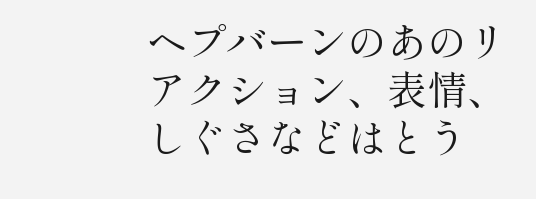ヘプバーンのあのリアクション、表情、しぐさなどはとう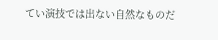てい演技では出ない自然なものだ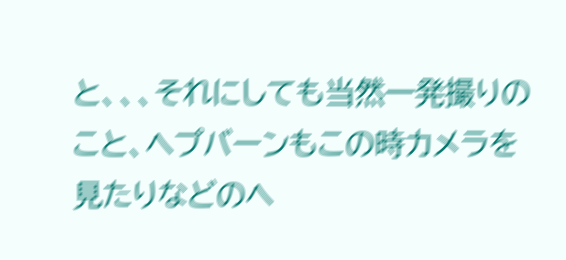と、、、それにしても当然一発撮りのこと、ヘプバーンもこの時カメラを見たりなどのヘ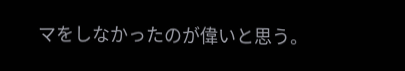マをしなかったのが偉いと思う。